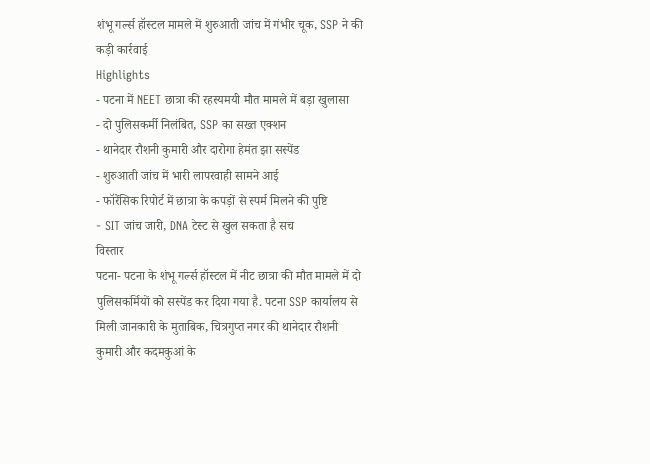शंभू गर्ल्स हॉस्टल मामले में शुरुआती जांच में गंभीर चूक, SSP ने की कड़ी कार्रवाई
Highlights
- पटना में NEET छात्रा की रहस्यमयी मौत मामले में बड़ा खुलासा
- दो पुलिसकर्मी निलंबित, SSP का सख्त एक्शन
- थानेदार रौशनी कुमारी और दारोगा हेमंत झा सस्पेंड
- शुरुआती जांच में भारी लापरवाही सामने आई
- फॉरेंसिक रिपोर्ट में छात्रा के कपड़ों से स्पर्म मिलने की पुष्टि
- SIT जांच जारी, DNA टेस्ट से खुल सकता है सच
विस्तार
पटना- पटना के शंभू गर्ल्स हॉस्टल में नीट छात्रा की मौत मामले में दो पुलिसकर्मियों को सस्पेंड कर दिया गया है. पटना SSP कार्यालय से मिली जानकारी के मुताबिक, चित्रगुप्त नगर की थानेदार रौशनी कुमारी और कदमकुआं के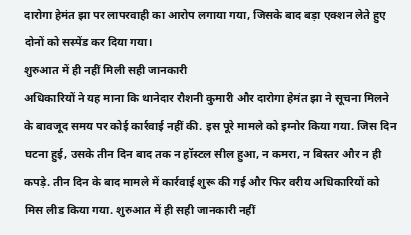दारोगा हेमंत झा पर लापरवाही का आरोप लगाया गया, जिसके बाद बड़ा एक्शन लेते हुए दोनों को सस्पेंड कर दिया गया।
शुरुआत में ही नहीं मिली सही जानकारी
अधिकारियों ने यह माना कि थानेदार रौशनी कुमारी और दारोगा हेमंत झा ने सूचना मिलने के बावजूद समय पर कोई कार्रवाई नहीं की. इस पूरे मामले को इग्नोर किया गया. जिस दिन घटना हुई, उसके तीन दिन बाद तक न हॉस्टल सील हुआ, न कमरा, न बिस्तर और न ही कपड़े. तीन दिन के बाद मामले में कार्रवाई शुरू की गई और फिर वरीय अधिकारियों को मिस लीड किया गया. शुरुआत में ही सही जानकारी नहीं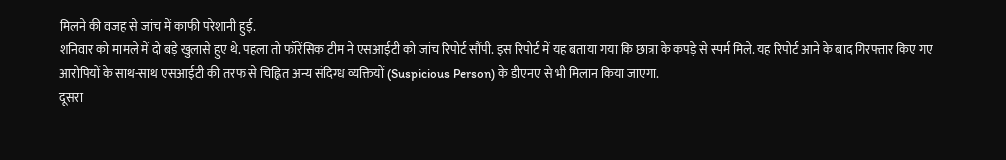मिलने की वजह से जांच में काफी परेशानी हुई.
शनिवार को मामले में दो बड़े खुलासे हुए थे. पहला तो फॉरेंसिक टीम ने एसआईटी को जांच रिपोर्ट सौंपी. इस रिपोर्ट में यह बताया गया कि छात्रा के कपड़े से स्पर्म मिले. यह रिपोर्ट आने के बाद गिरफ्तार किए गए आरोपियों के साथ-साथ एसआईटी की तरफ से चिह्नित अन्य संदिग्ध व्यक्तियों (Suspicious Person) के डीएनए से भी मिलान किया जाएगा.
दूसरा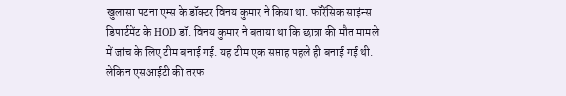खुलासा पटना एम्स के डॉक्टर विनय कुमार ने किया था. फॉरेंसिक साइंन्स डिपार्टमेंट के HOD डॉ. विनय कुमार ने बताया था कि छात्रा की मौत मामले में जांच के लिए टीम बनाई गई. यह टीम एक सप्ताह पहले ही बनाई गई थी. लेकिन एसआईटी की तरफ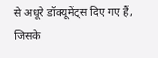से अधूरे डॉक्यूमेंट्स दिए गए हैं, जिसके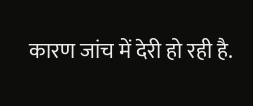कारण जांच में देरी हो रही है.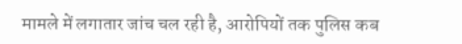मामले में लगातार जांच चल रही है, आरोपियों तक पुलिस कब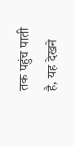तक पहुंच पाती है, यह देखने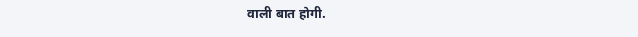वाली बात होगी.